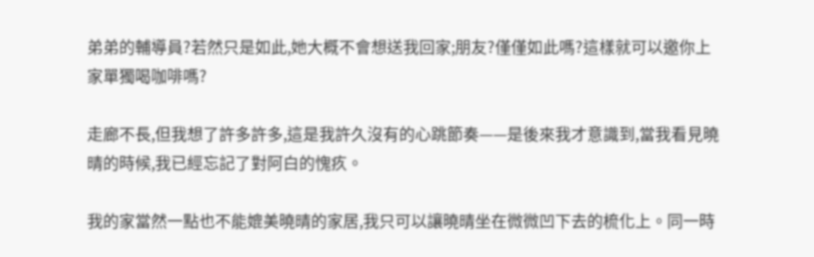弟弟的輔導員?若然只是如此,她大概不會想送我回家;朋友?僅僅如此嗎?這樣就可以邀你上家單獨喝咖啡嗎?

走廊不長,但我想了許多許多,這是我許久沒有的心跳節奏——是後來我才意識到,當我看見曉晴的時候,我已經忘記了對阿白的愧疚。

我的家當然一點也不能媲美曉晴的家居,我只可以讓曉晴坐在微微凹下去的梳化上。同一時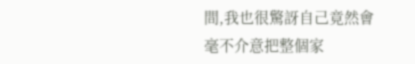間,我也很驚訝自己竟然會毫不介意把整個家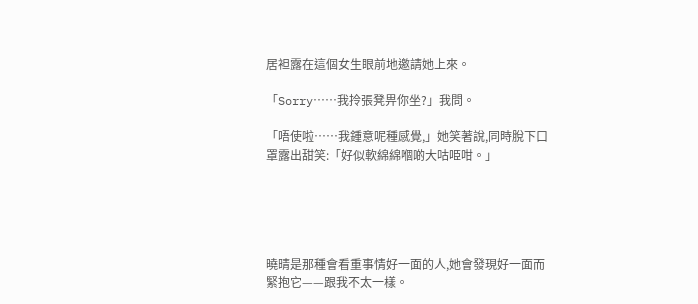居袒露在這個女生眼前地邀請她上來。

「Sorry⋯⋯我拎張凳畀你坐?」我問。

「唔使啦⋯⋯我鍾意呢種感覺,」她笑著說,同時脫下口罩露出甜笑:「好似軟綿綿嗰啲大咕𠱸咁。」





曉晴是那種會看重事情好一面的人,她會發現好一面而緊抱它——跟我不太一樣。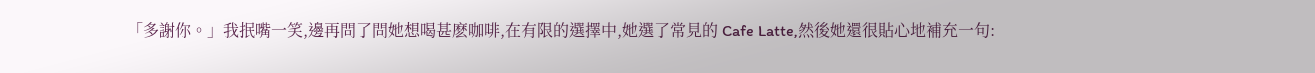「多謝你。」我抿嘴一笑,邊再問了問她想喝甚麽咖啡,在有限的選擇中,她選了常見的 Cafe Latte,然後她還很貼心地補充一句: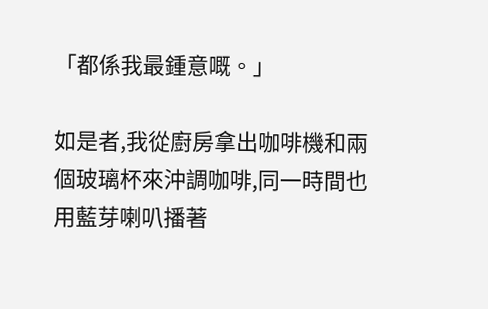「都係我最鍾意嘅。」

如是者,我從廚房拿出咖啡機和兩個玻璃杯來沖調咖啡,同一時間也用藍芽喇叭播著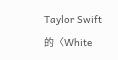Taylor Swift 的〈White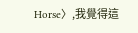Horse〉,我覺得這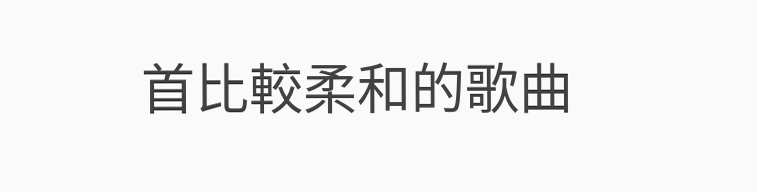首比較柔和的歌曲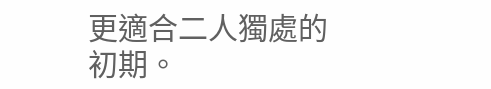更適合二人獨處的初期。